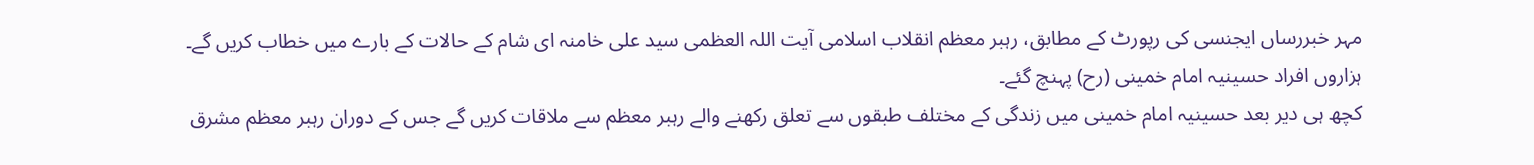مہر خبررساں ایجنسی کی رپورٹ کے مطابق، رہبر معظم انقلاب اسلامی آیت اللہ العظمی سید علی خامنہ ای شام کے حالات کے بارے میں خطاب کریں گے۔
ہزاروں افراد حسینیہ امام خمینی (رح) پہنچ گئے۔
کچھ ہی دیر بعد حسینیہ امام خمینی میں زندگی کے مختلف طبقوں سے تعلق رکھنے والے رہبر معظم سے ملاقات کریں گے جس کے دوران رہبر معظم مشرق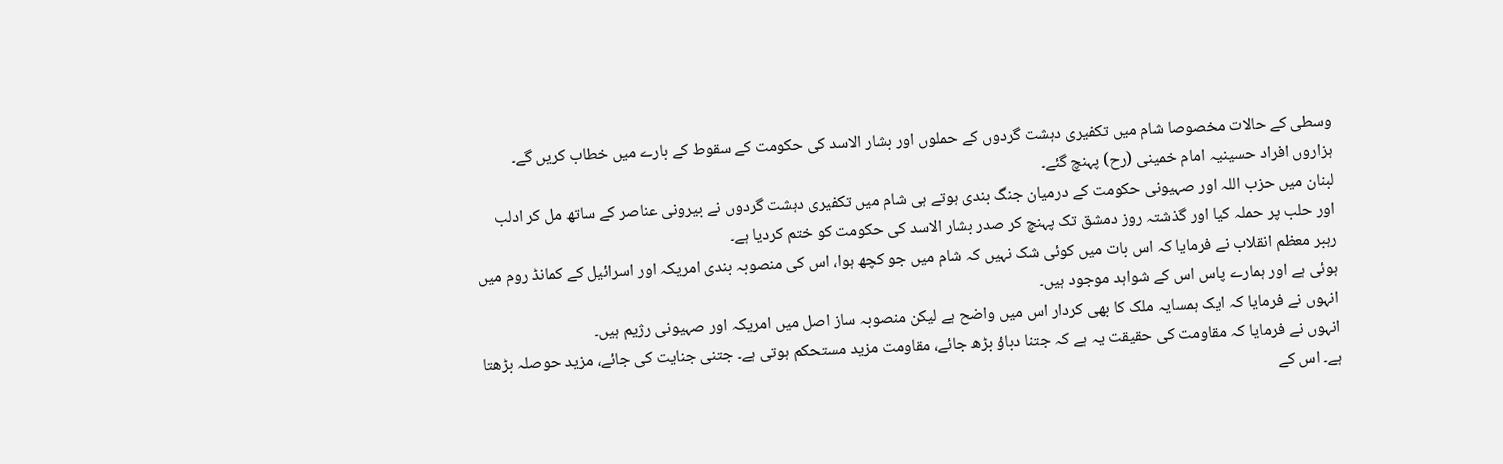وسطی کے حالات مخصوصا شام میں تکفیری دہشت گردوں کے حملوں اور بشار الاسد کی حکومت کے سقوط کے بارے میں خطاب کریں گے۔
ہزاروں افراد حسینیہ امام خمینی (رح) پہنچ گئے۔
لبنان میں حزب اللہ اور صہیونی حکومت کے درمیان جنگ بندی ہوتے ہی شام میں تکفیری دہشت گردوں نے بیرونی عناصر کے ساتھ مل کر ادلب اور حلب پر حملہ کیا اور گذشتہ روز دمشق تک پہنچ کر صدر بشار الاسد کی حکومت کو ختم کردیا ہے۔
رہبر معظم انقلاب نے فرمایا کہ اس بات میں کوئی شک نہیں کہ شام میں جو کچھ ہوا، اس کی منصوبہ بندی امریکہ اور اسرائیل کے کمانڈ روم میں ہوئی ہے اور ہمارے پاس اس کے شواہد موجود ہیں۔
انہوں نے فرمایا کہ ایک ہمسایہ ملک کا بھی کردار اس میں واضح ہے لیکن منصوبہ ساز اصل میں امریکہ اور صہیونی رژیم ہیں۔
انہوں نے فرمایا کہ مقاومت کی حقیقت یہ ہے کہ جتنا دباؤ بڑھ جائے، مقاومت مزید مستحکم ہوتی ہے۔ جتنی جنایت کی جائے، مزید حوصلہ بڑھتا ہے۔ اس کے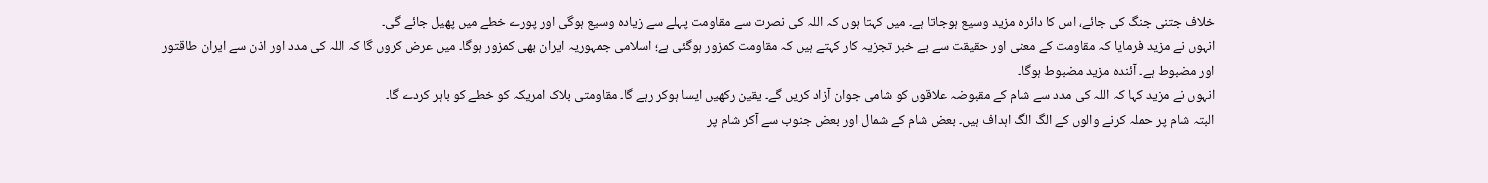خلاف جتنی جنگ کی جائے، اس کا دائرہ مزید وسیع ہوجاتا ہے۔ میں کہتا ہوں کہ اللہ کی نصرت سے مقاومت پہلے سے زیادہ وسیع ہوگی اور پورے خطے میں پھیل جائے گی۔
انہوں نے مزید فرمایا کہ مقاومت کے معنی اور حقیقت سے بے خبر تجزیہ کار کہتے ہیں کہ مقاومت کمزور ہوگئی ہے؛ اسلامی جمہوریہ ایران بھی کمزور ہوگا۔ میں عرض کروں گا کہ اللہ کی مدد اور اذن سے ایران طاقتور اور مضبوط ہے۔ آئندہ مزید مضبوط ہوگا۔
انہوں نے مزید کہا کہ اللہ کی مدد سے شام کے مقبوضہ علاقوں کو شامی جوان آزاد کریں گے۔ یقین رکھیں ایسا ہوکر رہے گا۔ مقاومتی بلاک امریکہ کو خطے کو باہر کردے گا۔
البتہ شام پر حملہ کرنے والوں کے الگ الگ اہداف ہیں۔ بعض شام کے شمال اور بعض جنوب سے آکر شام پر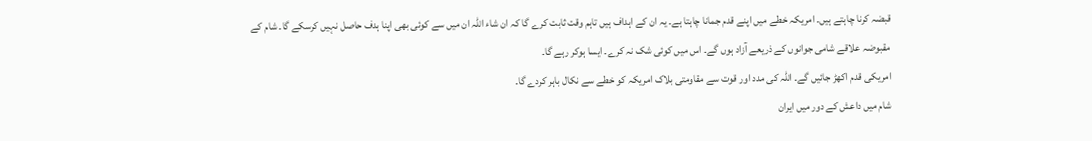قبضہ کرنا چاہتے ہیں۔ امریکہ خطے میں اپنے قدم جمانا چاہتا ہے۔ یہ ان کے اہداف ہیں تاہم وقت ثابت کرے گا کہ ان شاء اللہ ان میں سے کوئی بھی اپنا ہدف حاصل نہیں کرسکے گا۔ شام کے مقبوضہ علاقے شامی جوانوں کے ذریعے آزاد ہوں گے۔ اس میں کوئی شک نہ کرے۔ ایسا ہوکر رہے گا۔
امریکی قدم اکھڑ جائیں گے۔ اللہ کی مدد اور قوت سے مقاومتی بلاک امریکہ کو خطے سے نکال باہر کردے گا۔
شام میں داعش کے دور میں ایران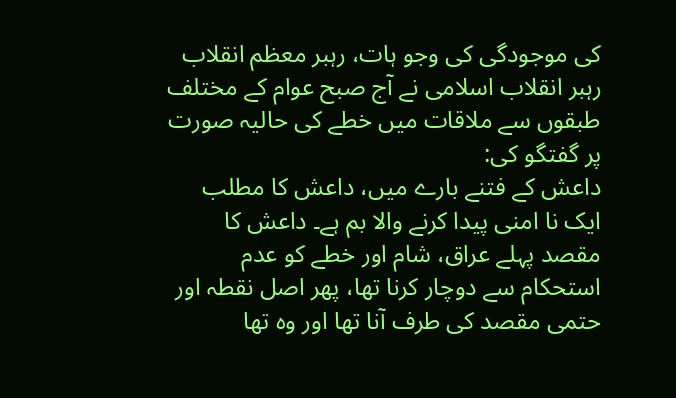کی موجودگی کی وجو ہات، رہبر معظم انقلاب
رہبر انقلاب اسلامی نے آج صبح عوام کے مختلف طبقوں سے ملاقات میں خطے کی حالیہ صورت پر گفتگو کی:
داعش کے فتنے بارے میں، داعش کا مطلب ایک نا امنی پیدا کرنے والا بم ہے۔ داعش کا مقصد پہلے عراق، شام اور خطے کو عدم استحکام سے دوچار کرنا تھا، پھر اصل نقطہ اور حتمی مقصد کی طرف آنا تھا اور وہ تھا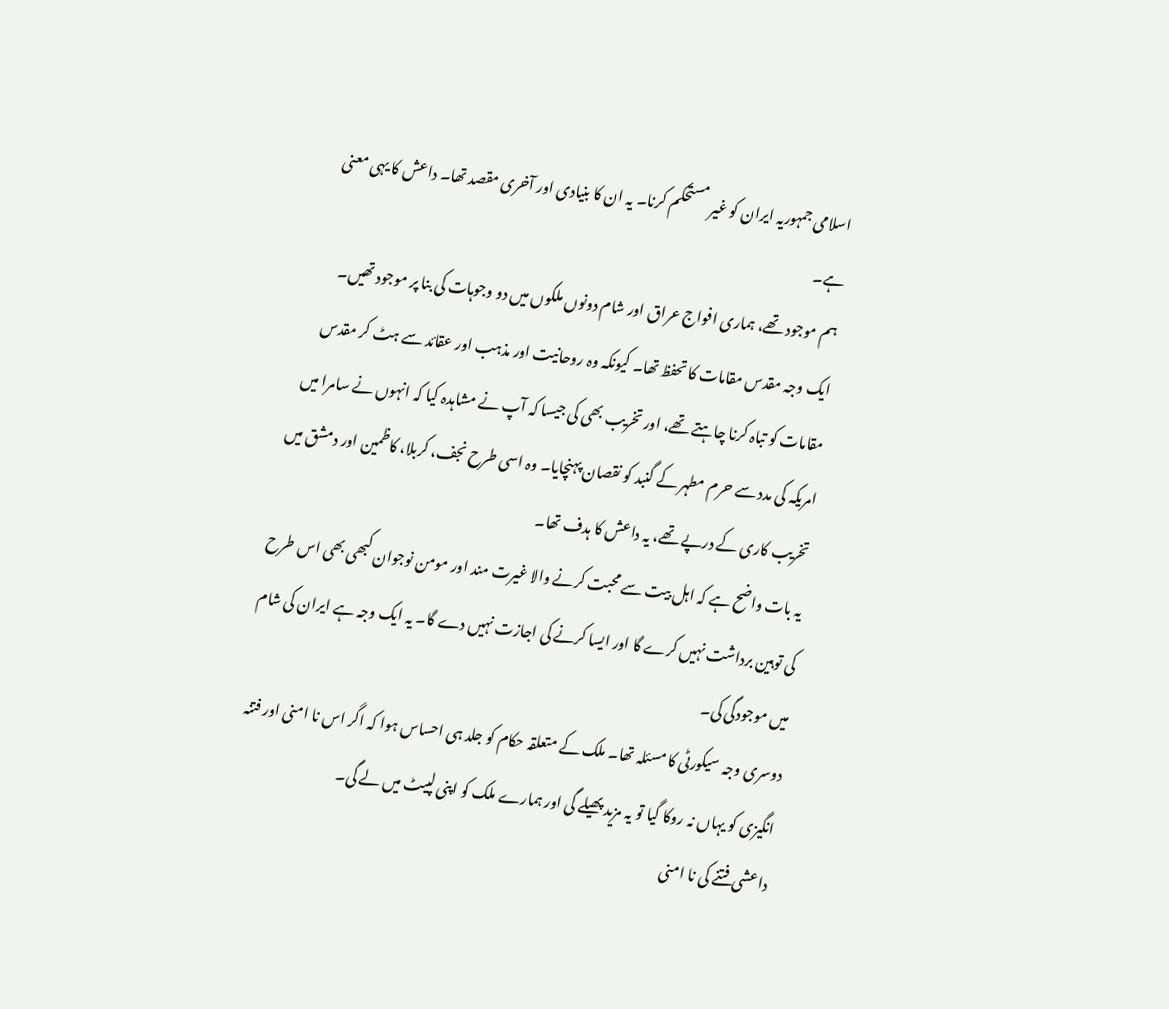اسلامی جمہوریہ ایران کو غیر مستحکم کرنا۔ یہ ان کا بنیادی اور آخری مقصد تھا۔ داعش کا یہی معنی ہے۔
ہم موجود تھے، ہماری افواج عراق اور شام دونوں ملکوں میں دو وجوہات کی بنا پر موجود تھیں۔
ایک وجہ مقدس مقامات کا تحفظ تھا۔ کیونکہ وہ روحانیت اور مذہب اور عقائد سے ہٹ کر مقدس مقامات کو تباہ کرنا چاہتے تھے، اور تخریب بھی کی جیسا کہ آپ نے مشاہدہ کیا کہ انہوں نے سامرا میں امریکہ کی مدد سے حرم مطہر کے گنبد کو نقصان پہنچایا۔ وہ اسی طرح نجف، کربلا، کاظمین اور دمشق میں تخریب کاری کے درپے تھے، یہ داعش کا ہدف تھا۔
یہ بات واضح ہے کہ اہل بیت سے محبت کرنے والا غیرت مند اور مومن نوجوان کبھی بھی اس طرح کی توہین برداشت نہیں کرے گا اور ایسا کرنے کی اجازت نہیں دے گا۔ یہ ایک وجہ ہے ایران کی شام میں موجودگی کی۔
دوسری وجہ سیکورٹی کا مسئلہ تھا۔ ملک کے متعلقہ حکام کو جلد ہی احساس ہوا کہ اگر اس نا امنی اور فتنہ انگیزی کو یہاں نہ روکا گیا تو یہ مزید پھیلے گی اور ہمارے ملک کو اپنی لپیٹ میں لے گی۔
داعشی فتنے کی نا امنی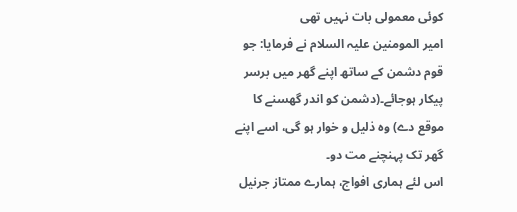کوئی معمولی بات نہیں تھی
امیر المومنین علیہ السلام نے فرمایا: جو قوم دشمن کے ساتھ اپنے گھر میں برسر پیکار ہوجائے۔(دشمن کو اندر گھسنے کا موقع دے) وہ ذلیل و خوار ہو گی، اسے اپنے گھر تک پہنچنے مت دو۔
اس لئے ہماری افواج، ہمارے ممتاز جرنیل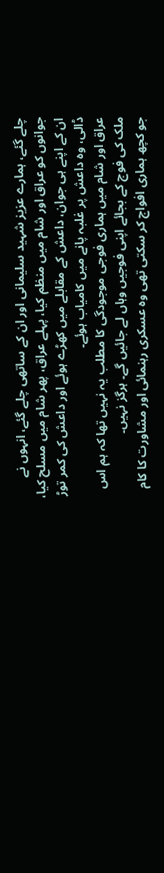چلے گئے، ہمارے عزیز شہید سلیمانی اور ان کے ساتھی چلے گئے، انہوں نے جوانوں کو عراق اور شام میں منظم کیا، پہلے عراق، پھر شام میں مسلح کیا، ان کے اپنے ہی جوان، داعش کے مقابلے میں کھڑے ہوئے اور داعش کی کمر توڑ ڈالی، وہ داعش پر غلبہ پانے میں کامیاب ہوئے۔
عراق اور شام میں ہماری فوجی موجودگی کا مطلب یہ نہیں تھا کہ ہم اس ملک کی فوج کے بجائے اپنی فوجیں وہاں لے جائیں گے۔ ہرگز نہیں۔
جو کچھ ہماری افواج کر سکتی تھی وہ عسکری رہنمائی اور مشاورت کا کام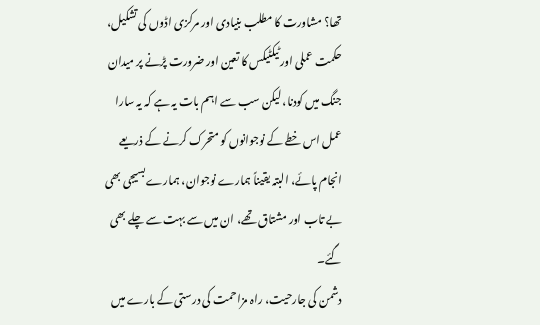تھا؟ مشاورت کا مطلب بنیادی اور مرکزی اڈوں کی تشکیل، حکمت عملی اور ٹیکٹیکس کا تعین اور ضرورت پڑنے پر میدان جنگ میں کودنا، لیکن سب سے اہم بات یہ ہے کہ یہ سارا عمل اس خطے کے نوجوانوں کو متحرک کرنے کے ذریعے انجام پائے، البتہ یقیناً ہمارے نوجوان، ہمارے بسیجی بھی بے تاب اور مشتاق تھے، ان میں سے بہت سے چلے بھی گئے۔
دشمن کی جارحیت، راہ مزاحمت کی درستی کے بارے میں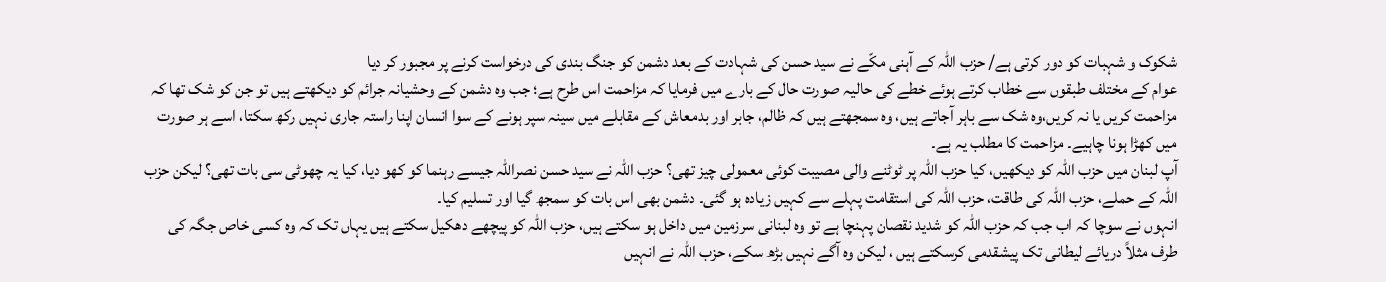شکوک و شہبات کو دور کرتی ہے/ حزب اللہ کے آہنی مکّے نے سید حسن کی شہادت کے بعد دشمن کو جنگ بندی کی درخواست کرنے پر مجبور کر دیا
عوام کے مختلف طبقوں سے خطاب کرتے ہوئے خطے کی حالیہ صورت حال کے بارے میں فرمایا کہ مزاحمت اس طرح ہے؛ جب وہ دشمن کے وحشیانہ جرائم کو دیکھتے ہیں تو جن کو شک تھا کہ مزاحمت کریں یا نہ کریں،وہ شک سے باہر آجاتے ہیں، وہ سمجھتے ہیں کہ ظالم، جابر اور بدمعاش کے مقابلے میں سینہ سپر ہونے کے سوا انسان اپنا راستہ جاری نہیں رکھ سکتا، اسے ہر صورت میں کھڑا ہونا چاہیے۔ مزاحمت کا مطلب یہ ہے۔
آپ لبنان میں حزب اللہ کو دیکھیں، کیا حزب اللہ پر ٹوٹنے والی مصیبت کوئی معمولی چیز تھی؟ حزب اللہ نے سید حسن نصراللہ جیسے رہنما کو کھو دیا، کیا یہ چھوٹی سی بات تھی؟ لیکن حزب اللہ کے حملے، حزب اللہ کی طاقت، حزب اللہ کی استقامت پہلے سے کہیں زیادہ ہو گئی۔ دشمن بھی اس بات کو سمجھ گیا اور تسلیم کیا۔
انہوں نے سوچا کہ اب جب کہ حزب اللہ کو شدید نقصان پہنچا ہے تو وہ لبنانی سرزمین میں داخل ہو سکتے ہیں، حزب اللہ کو پیچھے دھکیل سکتے ہیں یہاں تک کہ وہ کسی خاص جگہ کی طرف مثلاً دریائے لیطانی تک پیشقدمی کرسکتے ہیں ، لیکن وہ آگے نہیں بڑھ سکے، حزب اللہ نے انہیں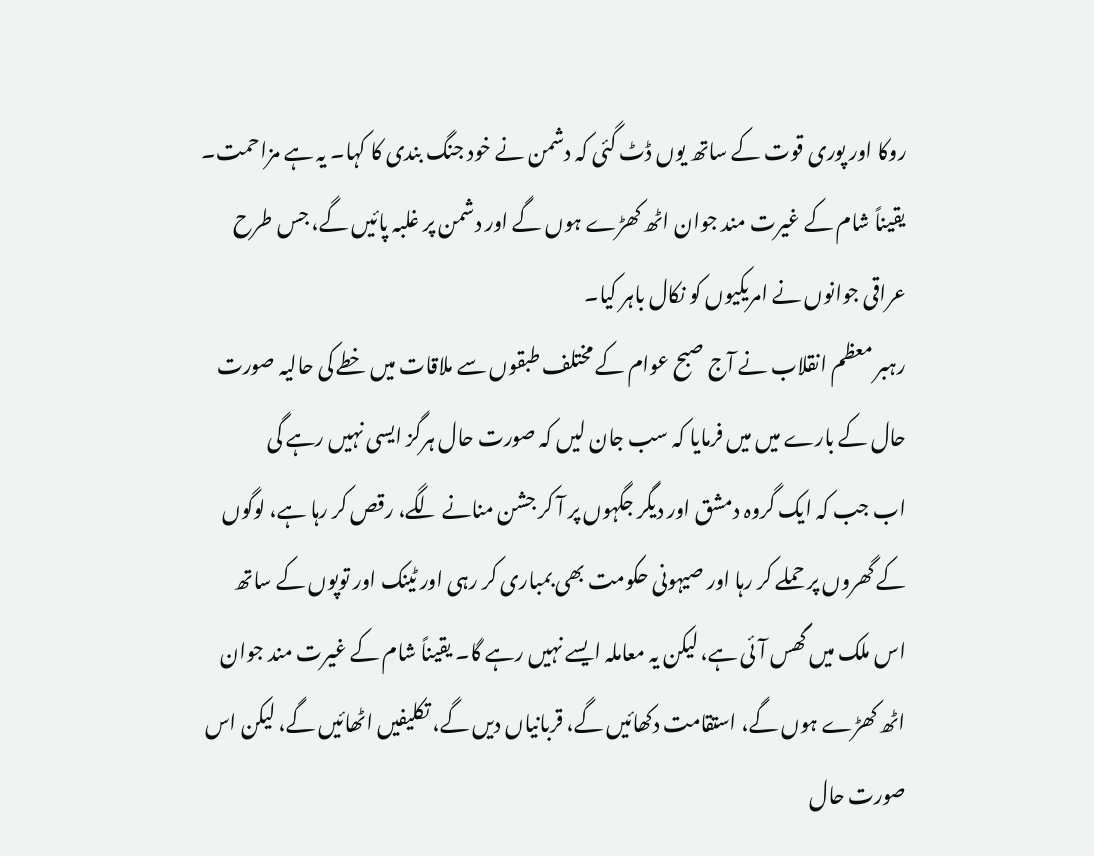روکا اور پوری قوت کے ساتھ یوں ڈٹ گئی کہ دشمن نے خود جنگ بندی کا کہا۔ یہ ہے مزاحمت۔
یقیناً شام کے غیرت مند جوان اٹھ کھڑے ہوں گے اور دشمن پر غلبہ پائیں گے، جس طرح عراقی جوانوں نے امریکیوں کو نکال باہر کیا۔
رہبر معظم انقلاب نے آج صبح عوام کے مختلف طبقوں سے ملاقات میں خطے کی حالیہ صورت حال کے بارے میں میں فرمایا کہ سب جان لیں کہ صورت حال ہرگز ایسی نہیں رہے گی
اب جب کہ ایک گروہ دمشق اور دیگر جگہوں پر آ کر جشن منانے لگے، رقص کر رہا ہے، لوگوں کے گھروں پر حملے کر رہا اور صیہونی حکومت بھی بمباری کر رہی اور ٹینک اور توپوں کے ساتھ اس ملک میں گھس آئی ہے، لیکن یہ معاملہ ایسے نہیں رہے گا۔ یقیناً شام کے غیرت مند جوان اٹھ کھڑے ہوں گے، استقامت دکھائیں گے، قربانیاں دیں گے، تکلیفیں اٹھائیں گے، لیکن اس صورت حال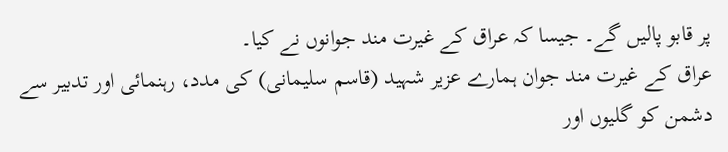پر قابو پالیں گے۔ جیسا کہ عراق کے غیرت مند جوانوں نے کیا۔
عراق کے غیرت مند جوان ہمارے عزیر شہید (قاسم سلیمانی) کی مدد، رہنمائی اور تدبیر سے دشمن کو گلیوں اور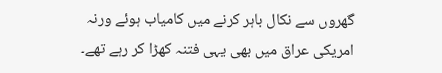گھروں سے نکال باہر کرنے میں کامیاب ہوئے ورنہ امریکی عراق میں بھی یہی فتنہ کھڑا کر رہے تھے۔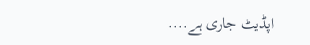اپڈیٹ جاری ہے....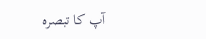آپ کا تبصرہ